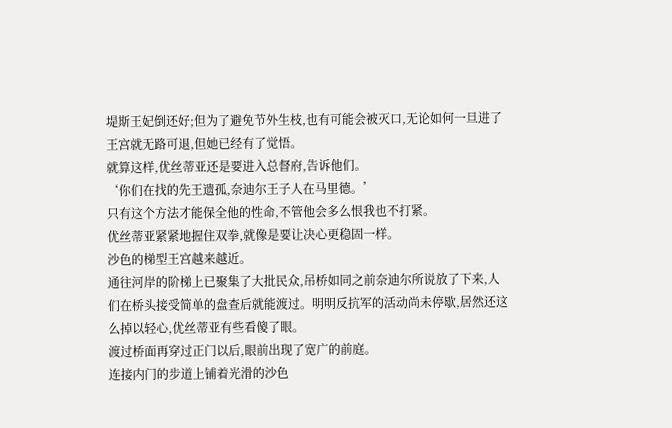堤斯王妃倒还好;但为了避免节外生枝,也有可能会被灭口,无论如何一旦进了王宫就无路可退,但她已经有了觉悟。
就算这样,优丝蒂亚还是要进入总督府,告诉他们。
‘你们在找的先王遗孤,奈迪尔王子人在马里德。’
只有这个方法才能保全他的性命,不管他会多么恨我也不打紧。
优丝蒂亚紧紧地握住双拳,就像是要让决心更稳固一样。
沙色的梯型王宫越来越近。
通往河岸的阶梯上已聚集了大批民众,吊桥如同之前奈迪尔所说放了下来,人们在桥头接受简单的盘查后就能渡过。明明反抗军的活动尚未停歇,居然还这么掉以轻心,优丝蒂亚有些看傻了眼。
渡过桥面再穿过正门以后,眼前出现了宽广的前庭。
连接内门的步道上铺着光滑的沙色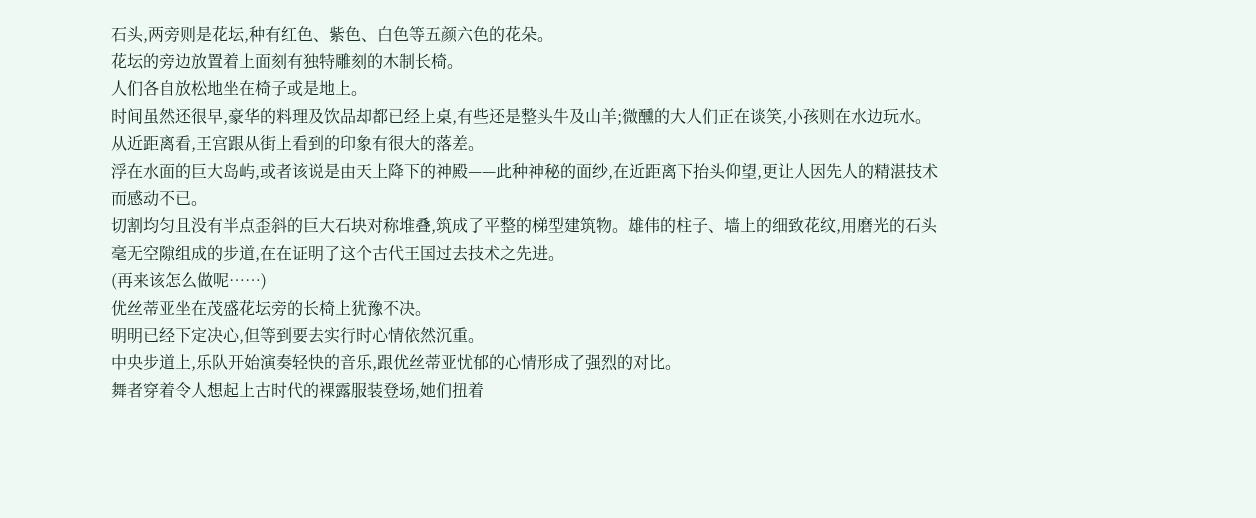石头,两旁则是花坛,种有红色、紫色、白色等五颜六色的花朵。
花坛的旁边放置着上面刻有独特雕刻的木制长椅。
人们各自放松地坐在椅子或是地上。
时间虽然还很早,豪华的料理及饮品却都已经上桌,有些还是整头牛及山羊;微醺的大人们正在谈笑,小孩则在水边玩水。
从近距离看,王宫跟从街上看到的印象有很大的落差。
浮在水面的巨大岛屿,或者该说是由天上降下的神殿——此种神秘的面纱,在近距离下抬头仰望,更让人因先人的精湛技术而感动不已。
切割均匀且没有半点歪斜的巨大石块对称堆叠,筑成了平整的梯型建筑物。雄伟的柱子、墙上的细致花纹,用磨光的石头毫无空隙组成的步道,在在证明了这个古代王国过去技术之先进。
(再来该怎么做呢……)
优丝蒂亚坐在茂盛花坛旁的长椅上犹豫不决。
明明已经下定决心,但等到要去实行时心情依然沉重。
中央步道上,乐队开始演奏轻快的音乐,跟优丝蒂亚忧郁的心情形成了强烈的对比。
舞者穿着令人想起上古时代的裸露服装登场,她们扭着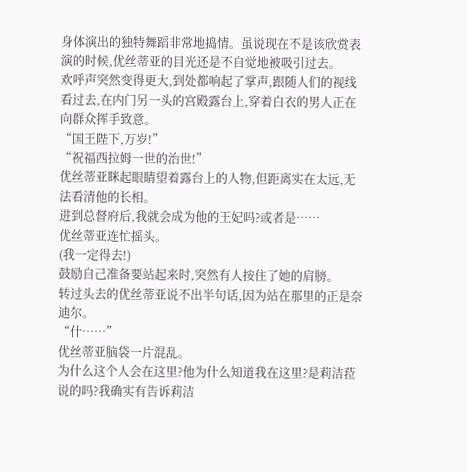身体演出的独特舞蹈非常地捣情。虽说现在不是该欣赏表演的时候,优丝蒂亚的目光还是不自觉地被吸引过去。
欢呼声突然变得更大,到处都响起了掌声,跟随人们的视线看过去,在内门另一头的宫殿露台上,穿着白衣的男人正在向群众挥手致意。
“国王陛下,万岁!”
“祝福西拉姆一世的治世!”
优丝蒂亚眯起眼睛望着露台上的人物,但距离实在太远,无法看清他的长相。
进到总督府后,我就会成为他的王妃吗?或者是……
优丝蒂亚连忙摇头。
(我一定得去!)
鼓励自己准备要站起来时,突然有人按住了她的肩膀。
转过头去的优丝蒂亚说不出半句话,因为站在那里的正是奈迪尔。
“什……”
优丝蒂亚脑袋一片混乱。
为什么这个人会在这里?他为什么知道我在这里?是莉洁菈说的吗?我确实有告诉莉洁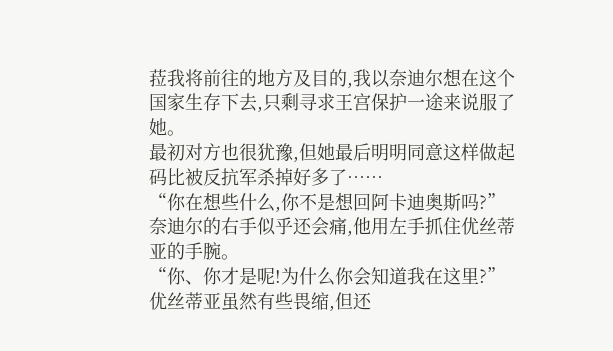菈我将前往的地方及目的,我以奈迪尔想在这个国家生存下去,只剩寻求王宫保护一途来说服了她。
最初对方也很犹豫,但她最后明明同意这样做起码比被反抗军杀掉好多了……
“你在想些什么,你不是想回阿卡迪奥斯吗?”
奈迪尔的右手似乎还会痛,他用左手抓住优丝蒂亚的手腕。
“你、你才是呢!为什么你会知道我在这里?”
优丝蒂亚虽然有些畏缩,但还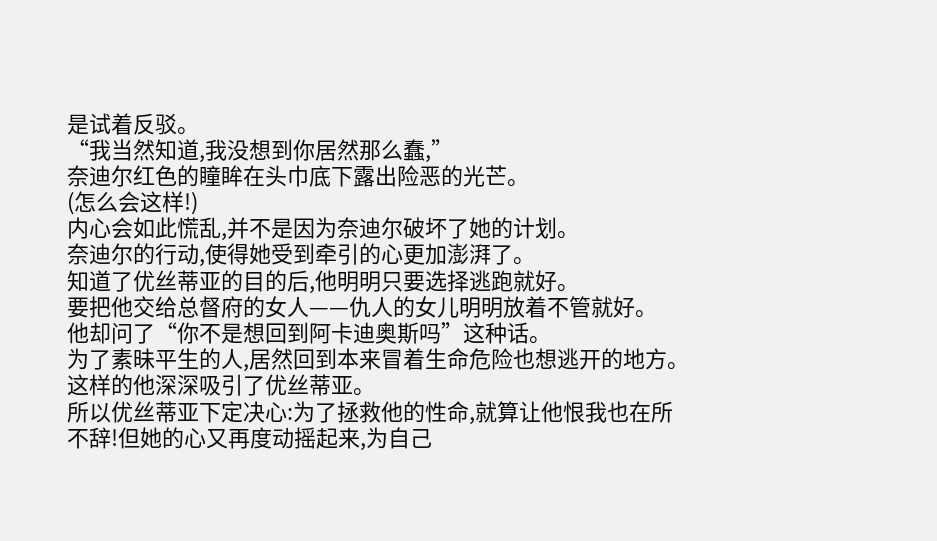是试着反驳。
“我当然知道,我没想到你居然那么蠢,”
奈迪尔红色的瞳眸在头巾底下露出险恶的光芒。
(怎么会这样!)
内心会如此慌乱,并不是因为奈迪尔破坏了她的计划。
奈迪尔的行动,使得她受到牵引的心更加澎湃了。
知道了优丝蒂亚的目的后,他明明只要选择逃跑就好。
要把他交给总督府的女人——仇人的女儿明明放着不管就好。
他却问了“你不是想回到阿卡迪奥斯吗”这种话。
为了素昧平生的人,居然回到本来冒着生命危险也想逃开的地方。
这样的他深深吸引了优丝蒂亚。
所以优丝蒂亚下定决心:为了拯救他的性命,就算让他恨我也在所不辞!但她的心又再度动摇起来,为自己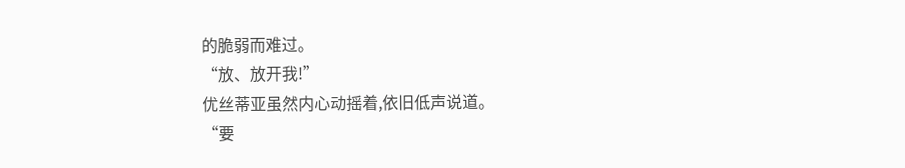的脆弱而难过。
“放、放开我!”
优丝蒂亚虽然内心动摇着,依旧低声说道。
“要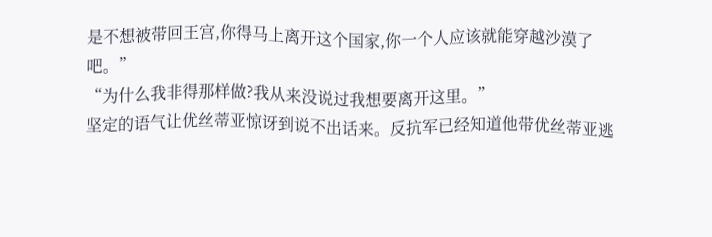是不想被带回王宫,你得马上离开这个国家,你一个人应该就能穿越沙漠了吧。”
“为什么我非得那样做?我从来没说过我想要离开这里。”
坚定的语气让优丝蒂亚惊讶到说不出话来。反抗军已经知道他带优丝蒂亚逃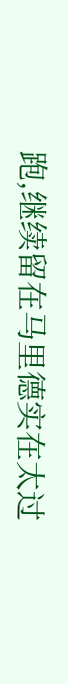跑,继续留在马里德实在太过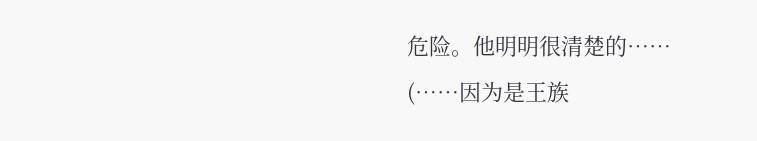危险。他明明很清楚的……
(……因为是王族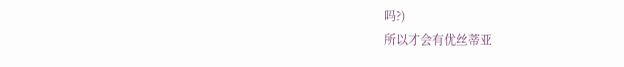吗?)
所以才会有优丝蒂亚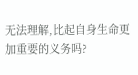无法理解,比起自身生命更加重要的义务吗?